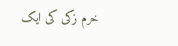خرم زکی کی ایک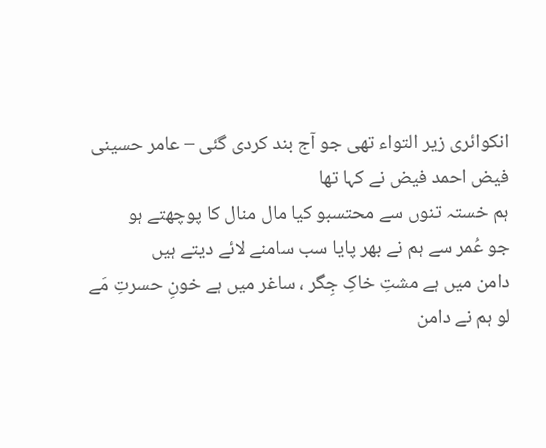انکوائری زیر التواء تهی جو آج بند کردی گئی – عامر حسینی
فیض احمد فیض نے کہا تها
ہم خستہ تنوں سے محتسبو کیا مال منال کا پوچھتے ہو
جو عُمر سے ہم نے بھر پایا سب سامنے لائے دیتے ہیں
دامن میں ہے مشتِ خاکِ جِگر ، ساغر میں ہے خونِ حسرتِ مَے
لو ہم نے دامن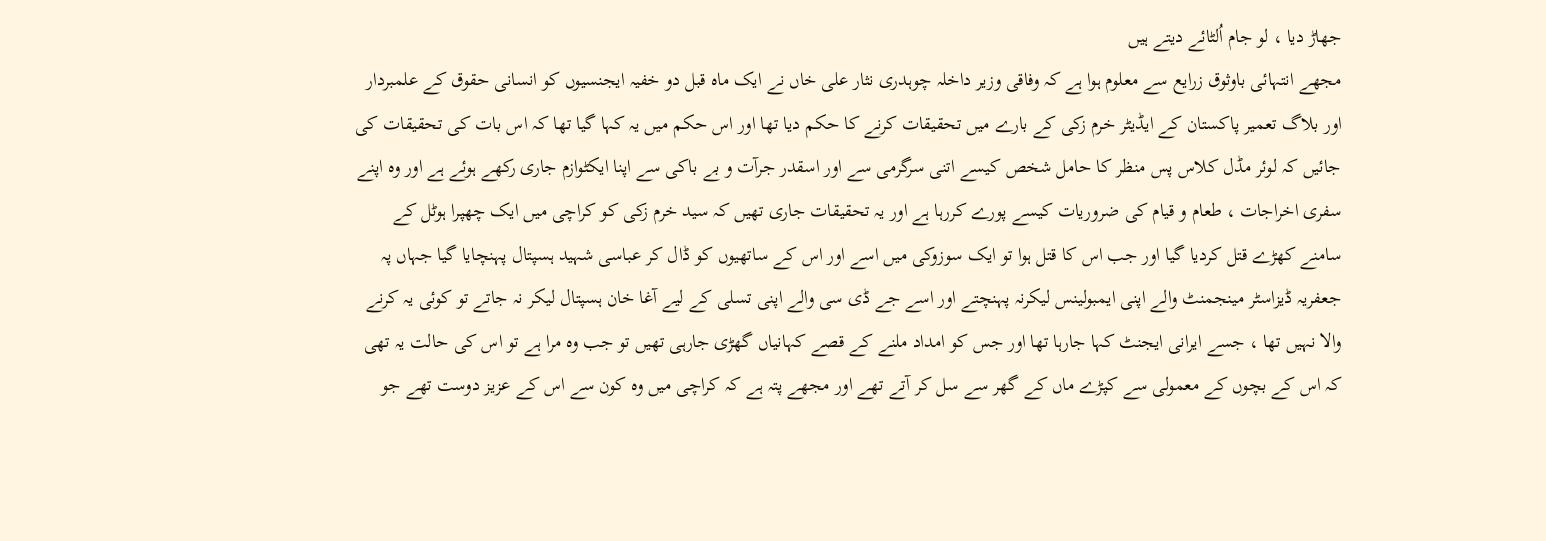جھاڑ دیا ، لو جام اُلٹائے دیتے ہیں
مجهے انتہائی باوثوق زرایع سے معلوم ہوا ہے کہ وفاقی وزیر داخلہ چوہدری نثار علی خاں نے ایک ماہ قبل دو خفیہ ایجنسیوں کو انسانی حقوق کے علمبردار اور بلاگ تعمیر پاکستان کے ایڈیٹر خرم زکی کے بارے میں تحقیقات کرنے کا حکم دیا تها اور اس حکم میں یہ کہا گیا تها کہ اس بات کی تحقیقات کی جائیں کہ لوئر مڈل کلاس پس منظر کا حامل شخص کیسے اتنی سرگرمی سے اور اسقدر جرآت و بے باکی سے اپنا ایکٹوازم جاری رکهے ہوئے ہے اور وہ اپنے سفری اخراجات ، طعام و قیام کی ضروریات کیسے پورے کررہا ہے اور یہ تحقیقات جاری تهیں کہ سید خرم زکی کو کراچی میں ایک چهپرا ہوٹل کے سامنے کهڑے قتل کردیا گیا اور جب اس کا قتل ہوا تو ایک سوزوکی میں اسے اور اس کے ساتهیوں کو ڈال کر عباسی شہید ہسپتال پہنچایا گیا جہاں پہ جعفریہ ڈیزاسٹر مینجمنٹ والے اپنی ایمبولینس لیکرنہ پہنچتے اور اسے جے ڈی سی والے اپنی تسلی کے لیے آغا خان ہسپتال لیکر نہ جاتے تو کوئی یہ کرنے والا نہیں تها ، جسے ایرانی ایجنٹ کہا جارہا تها اور جس کو امداد ملنے کے قصے کہانیاں گهڑی جارہی تهیں تو جب وہ مرا ہے تو اس کی حالت یہ تهی کہ اس کے بچوں کے معمولی سے کپڑے ماں کے گهر سے سل کر آتے تهے اور مجهے پتہ ہے کہ کراچی میں وہ کون سے اس کے عزیز دوست تهے جو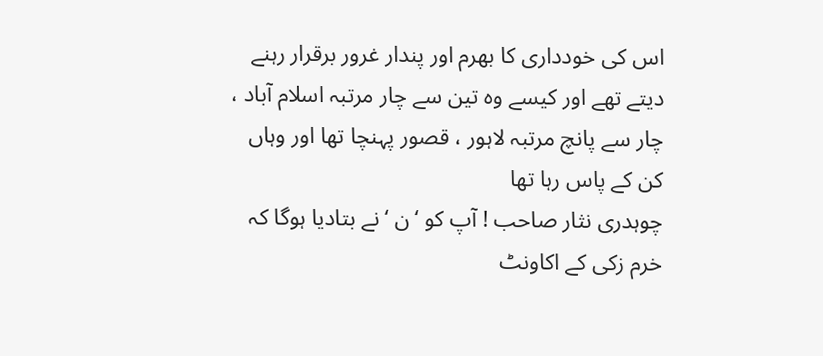اس کی خودداری کا بهرم اور پندار غرور برقرار رہنے دیتے تهے اور کیسے وہ تین سے چار مرتبہ اسلام آباد ، چار سے پانچ مرتبہ لاہور ، قصور پہنچا تها اور وہاں کن کے پاس رہا تها
چوہدری نثار صاحب ! آپ کو ‘ن ‘ نے بتادیا ہوگا کہ خرم زکی کے اکاونٹ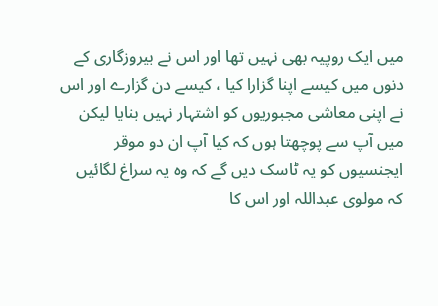میں ایک روپیہ بهی نہیں تها اور اس نے بیروزگاری کے دنوں میں کیسے اپنا گزارا کیا ، کیسے دن گزارے اور اس نے اپنی معاشی مجبوریوں کو اشتہار نہیں بنایا لیکن میں آپ سے پوچهتا ہوں کہ کیا آپ ان دو موقر ایجنسیوں کو یہ ٹاسک دیں گے کہ وہ یہ سراغ لگائیں کہ مولوی عبداللہ اور اس کا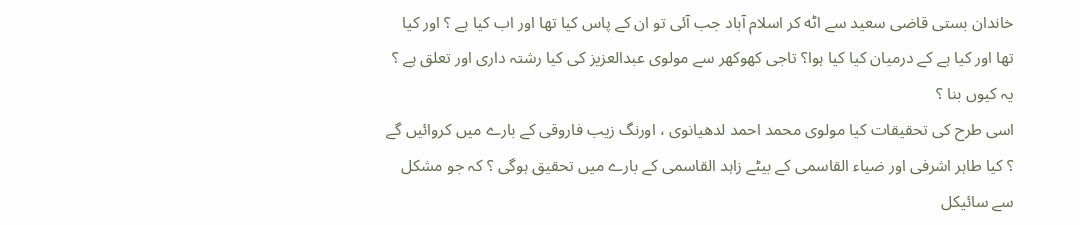خاندان بستی قاضی سعید سے اٹه کر اسلام آباد جب آئی تو ان کے پاس کیا تها اور اب کیا ہے ؟ اور کیا تها اور کیا ہے کے درمیان کیا کیا ہوا؟ تاجی کهوکهر سے مولوی عبدالعزیز کی کیا رشتہ داری اور تعلق ہے ؟ یہ کیوں بنا ؟
اسی طرح کی تحقیقات کیا مولوی محمد احمد لدهیانوی ، اورنگ زیب فاروقی کے بارے میں کروائیں گے ؟ کیا طاہر اشرفی اور ضیاء القاسمی کے بیٹے زاہد القاسمی کے بارے میں تحقیق ہوگی ؟ کہ جو مشکل سے سائیکل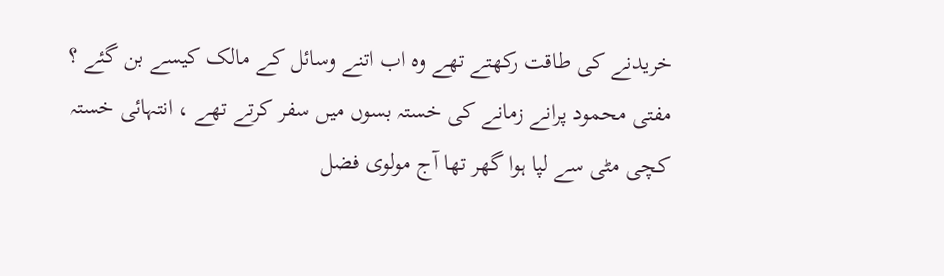خریدنے کی طاقت رکهتے تهے وہ اب اتنے وسائل کے مالک کیسے بن گئے ؟ مفتی محمود پرانے زمانے کی خستہ بسوں میں سفر کرتے تهے ، انتہائی خستہ کچی مٹی سے لپا ہوا گهر تها آج مولوی فضل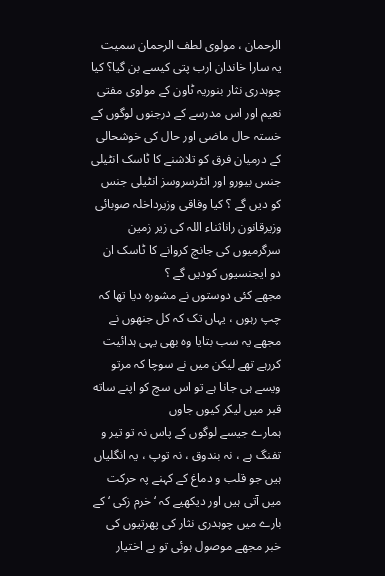الرحمان ، مولوی لطف الرحمان سمیت یہ سارا خاندان ارب پتی کیسے بن گیا؟ کیا چوہدری نثار بنوریہ ٹاون کے مولوی مفتی نعیم اور اس مدرسے کے درجنوں لوگوں کے خستہ حال ماضی اور حال کی خوشحالی کے درمیان فرق کو تلاشنے کا ٹاسک انٹیلی جنس بیورو اور انٹرسروسز انٹیلی جنس کو دیں گے ؟ کیا وفاقی وزیرداخلہ صوبائی وزیرقانون راناثناء اللہ کی زیر زمین سرگرمیوں کی جانچ کروانے کا ٹاسک ان دو ایجنسیوں کودیں گے ؟
مجهے کئی دوستوں نے مشورہ دیا تها کہ چپ رہوں ، یہاں تک کہ کل جنهوں نے مجهے یہ سب بتایا وہ بهی یہی ہدائیت کررہے تهے لیکن میں نے سوچا کہ مرتو ویسے ہی جانا ہے تو اس سچ کو اپنے ساته قبر میں لیکر کیوں جاوں
ہمارے جیسے لوگوں کے پاس نہ تو تیر و تفنگ ہے ، نہ بندوق ، نہ توپ ، یہ انگلیاں ہیں جو قلب و دماغ کے کہنے پہ حرکت میں آتی ہیں اور دیکهیے کہ ‘خرم زکی ‘ کے بارے میں چوہدری نثار کی پهرتیوں کی خبر مجهے موصول ہوئی تو بے اختیار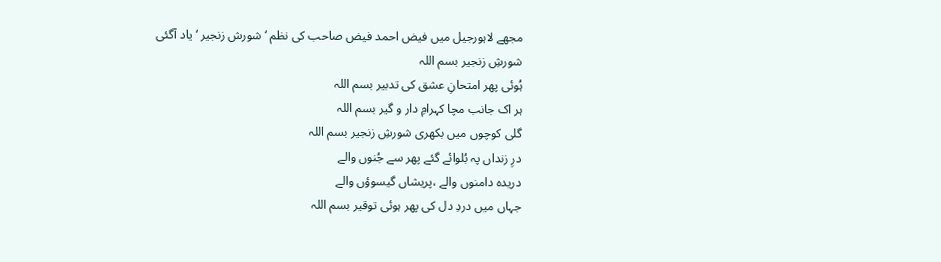مجهے لاہورجیل میں فیض احمد فیض صاحب کی نظم ‘شورش زنجیر ‘ یاد آگئی
شورشِ زنجیر بسم اللہ
ہُوئی پھر امتحانِ عشق کی تدبیر بسم اللہ
ہر اک جانب مچا کہرامِ دار و گیر بسم اللہ
گلی کوچوں میں بکھری شورشِ زنجیر بسم اللہ
درِ زنداں پہ بُلوائے گئے پھر سے جُنوں والے
دریدہ دامنوں والے ،پریشاں گیسوؤں والے
جہاں میں دردِ دل کی پھر ہوئی توقیر بسم اللہ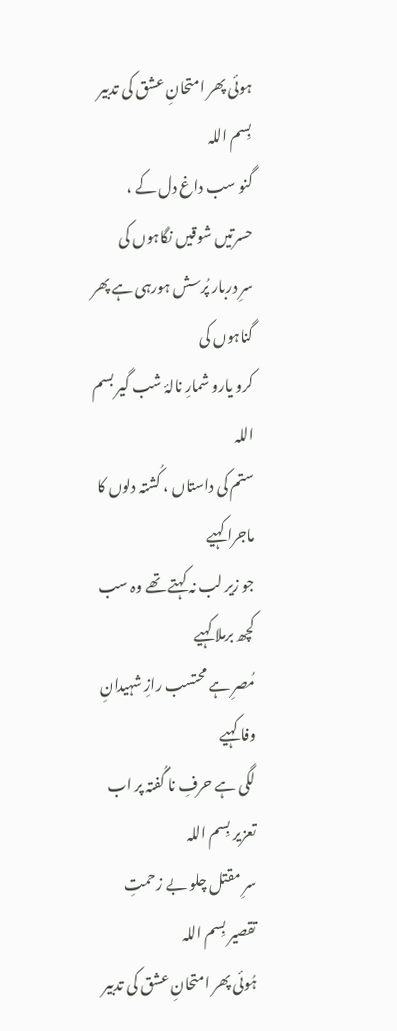ہوئی پھر امتحانِ عشق کی تدبیر بِسم اللہ
گنو سب داغ دل کے ، حسرتیں شوقیں نگاہوں کی
سرِ دربار پُرسش ہورہی ہے پھر گناہوں کی
کرو یارو شمارِ نالۂ شب گیر بسم اللہ
ستم کی داستاں ، کُشتہ دلوں کا ماجرا کہیے
جو زیر لب نہ کہتے تھے وہ سب کچھ برملا کہیے
مُصرِ ہے محتسب رازِ شہیدانِ وفا کہیے
لگی ہے حرفِ نا گُفتہ پر اب تعزیر بِسم اللہ
سرِ مقتل چلو بے زحمتِ تقصیر بِسم اللہ
ہُوئی پھر امتحانِ عشق کی تدبیر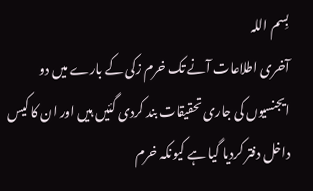بِسم اللہ
آخری اطلاعات آنے تک خرم زکی کے بارے میں دو ایجنسیوں کی جاری تحقیقات بند کردی گئیں ہیں اور ان کا کیس داخل دفتر کردیا گیا ہے کیونکہ خرم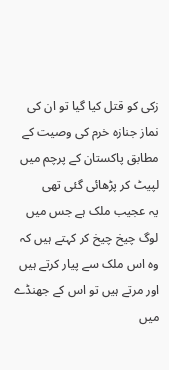زکی کو قتل کیا گیا تو ان کی نماز جنازہ خرم کی وصیت کے مطابق پاکستان کے پرچم میں لپیٹ کر پڑهائی گئی تهی
یہ عجیب ملک ہے جس میں لوگ چیخ چیخ کر کہتے ہیں کہ وہ اس ملک سے پیار کرتے ہیں اور مرتے ہیں تو اس کے جهنڈے میں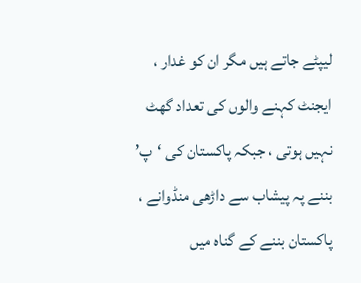لیپٹے جاتے ہیں مگر ان کو غدار ، ایجنٹ کہنے والوں کی تعداد گهٹ نہیں ہوتی ، جبکہ پاکستان کی ‘پ’ بننے پہ پیشاب سے داڑهی منڈوانے ، پاکستان بننے کے گناہ میں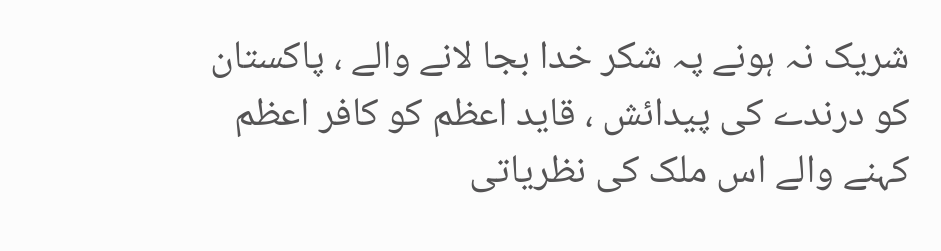شریک نہ ہونے پہ شکر خدا بجا لانے والے ، پاکستان کو درندے کی پیدائش ، قاید اعظم کو کافر اعظم کہنے والے اس ملک کی نظریاتی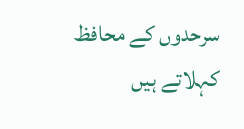سرحدوں کے محافظ کہلاتے ہیں